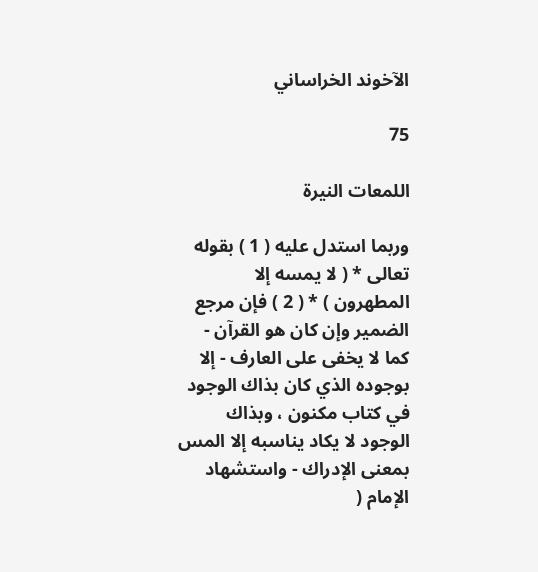الآخوند الخراساني

75

اللمعات النيرة

وربما استدل عليه ( 1 ) بقوله تعالى * ( لا يمسه إلا المطهرون ) * ( 2 ) فإن مرجع الضمير وإن كان هو القرآن - كما لا يخفى على العارف - إلا بوجوده الذي كان بذاك الوجود في كتاب مكنون ، وبذاك الوجود لا يكاد يناسبه إلا المس بمعنى الإدراك - واستشهاد الإمام (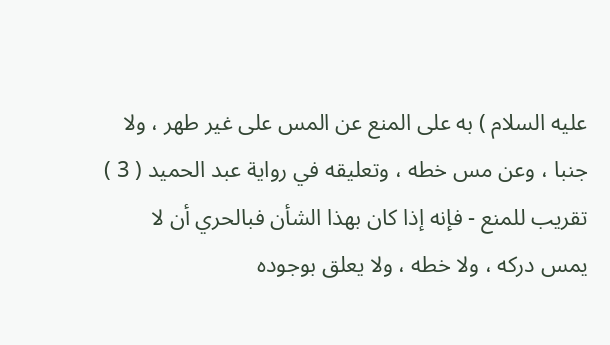عليه السلام ) به على المنع عن المس على غير طهر ، ولا جنبا ، وعن مس خطه ، وتعليقه في رواية عبد الحميد ( 3 ) تقريب للمنع - فإنه إذا كان بهذا الشأن فبالحري أن لا يمس دركه ، ولا خطه ، ولا يعلق بوجوده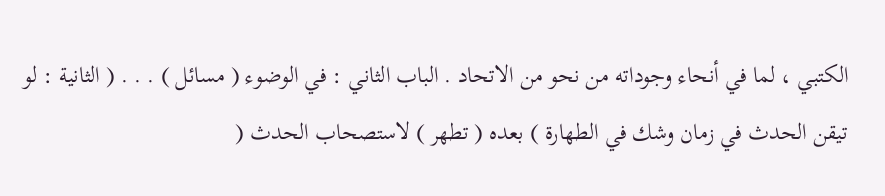الكتبي ، لما في أنحاء وجوداته من نحو من الاتحاد . الباب الثاني : في الوضوء ( مسائل ) . . . ( الثانية : لو تيقن الحدث في زمان وشك في الطهارة ) بعده ( تطهر ) لاستصحاب الحدث (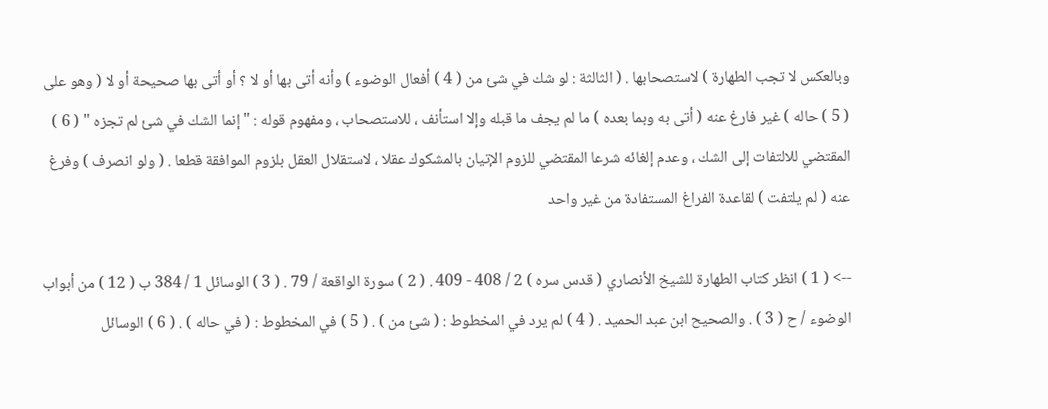وبالعكس لا تجب الطهارة ) لاستصحابها . ( الثالثة : لو شك في شئ من ( 4 ) أفعال الوضوء ) وأنه أتى بها أو لا ؟ أو أتى بها صحيحة أو لا ( وهو على ( 5 ) حاله ) غير فارغ عنه ( أتى به وبما بعده ) ما لم يجف ما قبله وإلا استأنف ، للاستصحاب ، ومفهوم قوله : " إنما الشك في شئ لم تجزه " ( 6 ) المقتضي للالتفات إلى الشك ، وعدم إلغائه شرعا المقتضي للزوم الإتيان بالمشكوك عقلا ، لاستقلال العقل بلزوم الموافقة قطعا . ( ولو انصرف ) وفرغ عنه ( لم يلتفت ) لقاعدة الفراغ المستفادة من غير واحد

--> ( 1 ) انظر كتاب الطهارة للشيخ الأنصاري ( قدس سره ) 2 / 408 - 409 . ( 2 ) سورة الواقعة / 79 . ( 3 ) الوسائل 1 / 384 ب ( 12 ) من أبواب الوضوء / ح ( 3 ) . والصحيح ابن عبد الحميد . ( 4 ) لم يرد في المخطوط : ( شئ من ) . ( 5 ) في المخطوط : ( في حاله ) . ( 6 ) الوسائل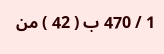1 / 470 ب ( 42 ) من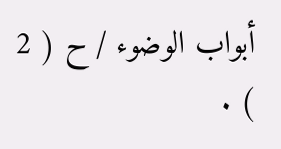أبواب الوضوء / ح ( 2 ) .